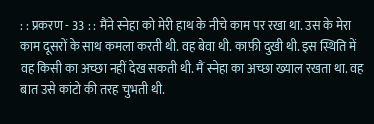: : प्रकरण - 33 : : मैंने स्नेहा को मेरी हाथ के नीचे काम पर रखा था. उस के मेरा काम दूसरों के साथ कमला करती थी. वह बेवा थी. काफ़ी दुखी थी. इस स्थिति में वह किसी का अच्छा नहीं देख सकती थी. मैं स्नेहा का अच्छा ख्याल रखता था. वह बात उसे कांटो की तरह चुभती थी.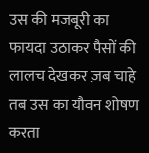उस की मजबूरी का फायदा उठाकर पैसों की लालच देखकर ज़ब चाहे तब उस का यौवन शोषण करता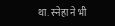था. स्नेहा ने भी